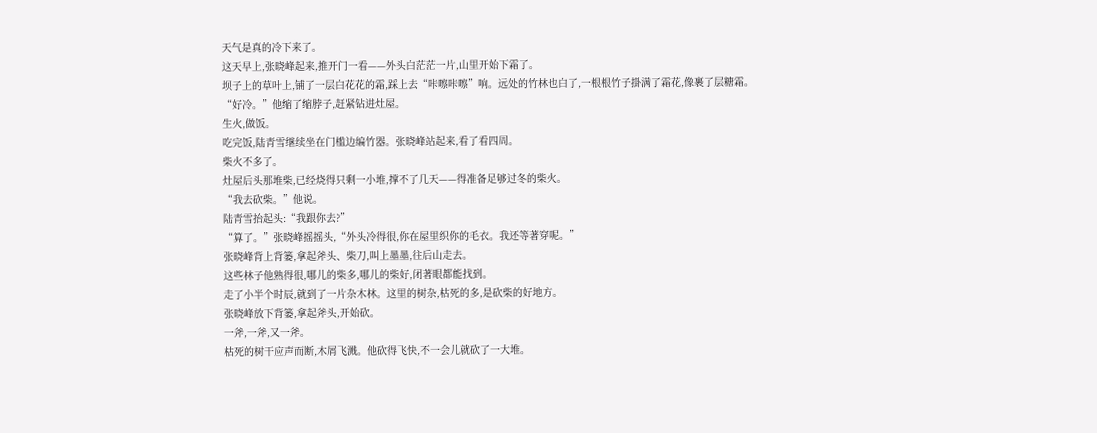天气是真的冷下来了。
这天早上,张晓峰起来,推开门一看——外头白茫茫一片,山里开始下霜了。
坝子上的草叶上,铺了一层白花花的霜,踩上去“咔嚓咔嚓”响。远处的竹林也白了,一根根竹子掛满了霜花,像裹了层糖霜。
“好冷。”他缩了缩脖子,赶紧钻进灶屋。
生火,做饭。
吃完饭,陆青雪继续坐在门槛边编竹器。张晓峰站起来,看了看四周。
柴火不多了。
灶屋后头那堆柴,已经烧得只剩一小堆,撑不了几天——得准备足够过冬的柴火。
“我去砍柴。”他说。
陆青雪抬起头:“我跟你去?”
“算了。”张晓峰摇摇头,“外头冷得很,你在屋里织你的毛衣。我还等著穿呢。”
张晓峰背上背篓,拿起斧头、柴刀,叫上墨墨,往后山走去。
这些林子他熟得很,哪儿的柴多,哪儿的柴好,闭著眼都能找到。
走了小半个时辰,就到了一片杂木林。这里的树杂,枯死的多,是砍柴的好地方。
张晓峰放下背篓,拿起斧头,开始砍。
一斧,一斧,又一斧。
枯死的树干应声而断,木屑飞溅。他砍得飞快,不一会儿就砍了一大堆。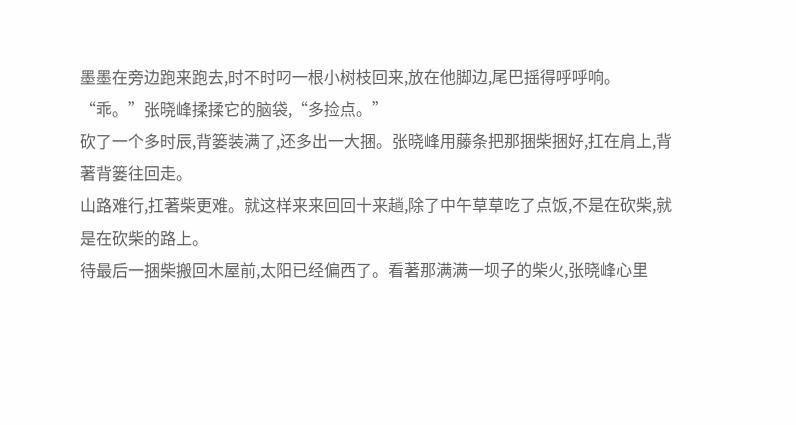墨墨在旁边跑来跑去,时不时叼一根小树枝回来,放在他脚边,尾巴摇得呼呼响。
“乖。”张晓峰揉揉它的脑袋,“多捡点。”
砍了一个多时辰,背篓装满了,还多出一大捆。张晓峰用藤条把那捆柴捆好,扛在肩上,背著背篓往回走。
山路难行,扛著柴更难。就这样来来回回十来趟,除了中午草草吃了点饭,不是在砍柴,就是在砍柴的路上。
待最后一捆柴搬回木屋前,太阳已经偏西了。看著那满满一坝子的柴火,张晓峰心里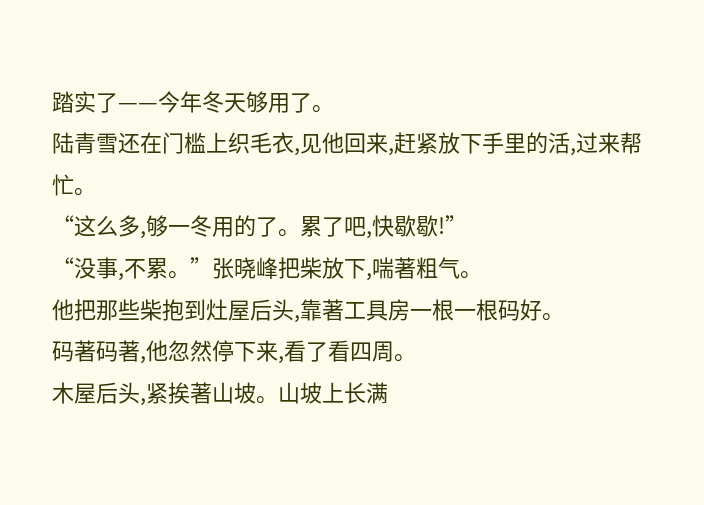踏实了——今年冬天够用了。
陆青雪还在门槛上织毛衣,见他回来,赶紧放下手里的活,过来帮忙。
“这么多,够一冬用的了。累了吧,快歇歇!”
“没事,不累。”张晓峰把柴放下,喘著粗气。
他把那些柴抱到灶屋后头,靠著工具房一根一根码好。
码著码著,他忽然停下来,看了看四周。
木屋后头,紧挨著山坡。山坡上长满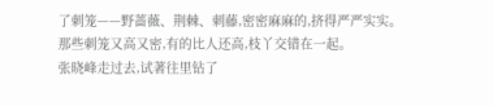了刺笼——野蔷薇、荆棘、刺藤,密密麻麻的,挤得严严实实。
那些刺笼又高又密,有的比人还高,枝丫交错在一起。
张晓峰走过去,试著往里钻了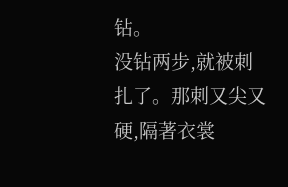钻。
没钻两步,就被刺扎了。那刺又尖又硬,隔著衣裳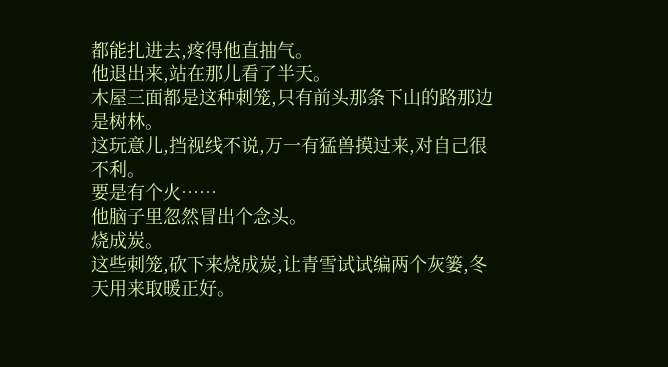都能扎进去,疼得他直抽气。
他退出来,站在那儿看了半天。
木屋三面都是这种刺笼,只有前头那条下山的路那边是树林。
这玩意儿,挡视线不说,万一有猛兽摸过来,对自己很不利。
要是有个火……
他脑子里忽然冒出个念头。
烧成炭。
这些刺笼,砍下来烧成炭,让青雪试试编两个灰篓,冬天用来取暖正好。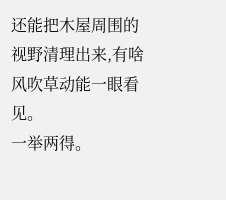还能把木屋周围的视野清理出来,有啥风吹草动能一眼看见。
一举两得。